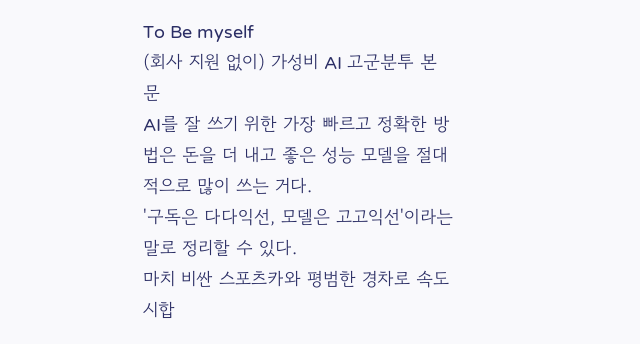To Be myself
(회사 지원 없이) 가성비 AI 고군분투 본문
AI를 잘 쓰기 위한 가장 빠르고 정확한 방법은 돈을 더 내고 좋은 성능 모델을 절대적으로 많이 쓰는 거다.
'구독은 다다익선, 모델은 고고익선'이라는 말로 정리할 수 있다.
마치 비싼 스포츠카와 평범한 경차로 속도 시합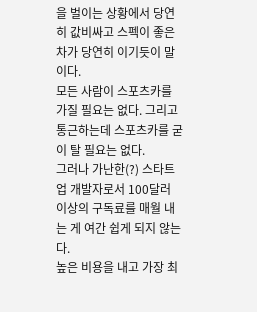을 벌이는 상황에서 당연히 값비싸고 스펙이 좋은 차가 당연히 이기듯이 말이다.
모든 사람이 스포츠카를 가질 필요는 없다. 그리고 통근하는데 스포츠카를 굳이 탈 필요는 없다.
그러나 가난한(?) 스타트업 개발자로서 100달러 이상의 구독료를 매월 내는 게 여간 쉽게 되지 않는다.
높은 비용을 내고 가장 최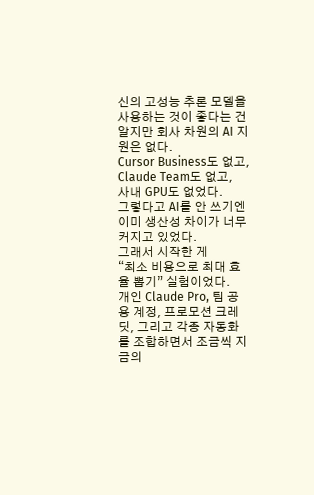신의 고성능 추론 모델을 사용하는 것이 좋다는 건 알지만 회사 차원의 AI 지원은 없다.
Cursor Business도 없고,
Claude Team도 없고,
사내 GPU도 없었다.
그렇다고 AI를 안 쓰기엔
이미 생산성 차이가 너무 커지고 있었다.
그래서 시작한 게
“최소 비용으로 최대 효율 뽑기” 실험이었다.
개인 Claude Pro, 팀 공용 계정, 프로모션 크레딧, 그리고 각종 자동화를 조합하면서 조금씩 지금의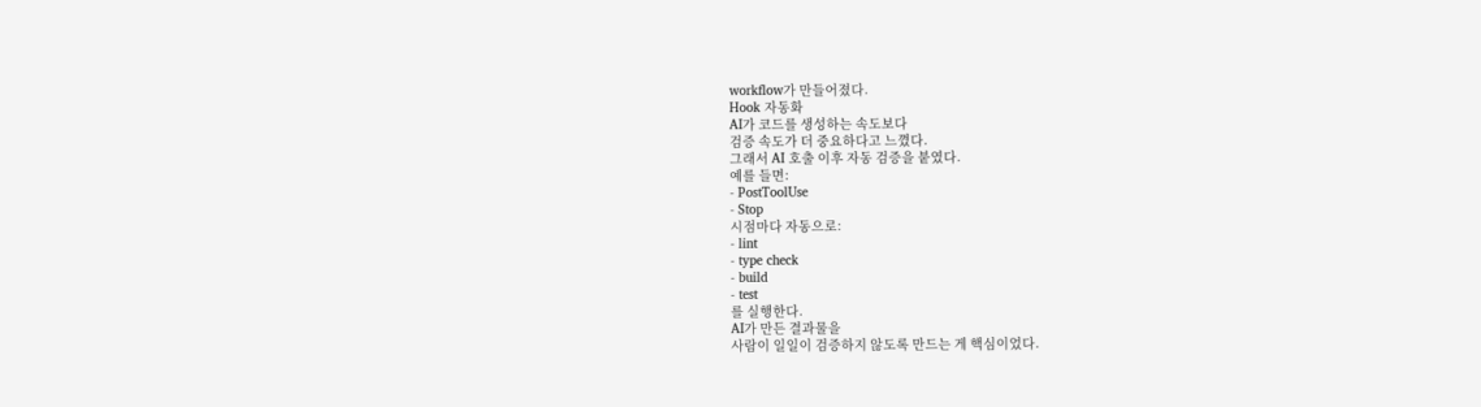workflow가 만들어졌다.
Hook 자동화
AI가 코드를 생성하는 속도보다
검증 속도가 더 중요하다고 느꼈다.
그래서 AI 호출 이후 자동 검증을 붙였다.
예를 들면:
- PostToolUse
- Stop
시점마다 자동으로:
- lint
- type check
- build
- test
를 실행한다.
AI가 만든 결과물을
사람이 일일이 검증하지 않도록 만드는 게 핵심이었다.